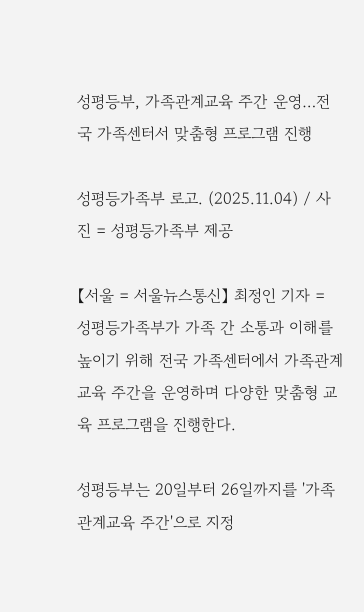성평등부, 가족관계교육 주간 운영…전국 가족센터서 맞춤형 프로그램 진행

성평등가족부 로고. (2025.11.04) / 사진 = 성평등가족부 제공

【서울 = 서울뉴스통신】 최정인 기자 = 성평등가족부가 가족 간 소통과 이해를 높이기 위해 전국 가족센터에서 가족관계교육 주간을 운영하며 다양한 맞춤형 교육 프로그램을 진행한다.

성평등부는 20일부터 26일까지를 '가족관계교육 주간'으로 지정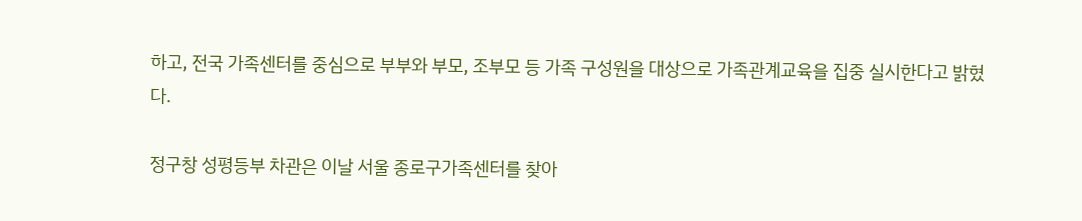하고, 전국 가족센터를 중심으로 부부와 부모, 조부모 등 가족 구성원을 대상으로 가족관계교육을 집중 실시한다고 밝혔다.

정구창 성평등부 차관은 이날 서울 종로구가족센터를 찾아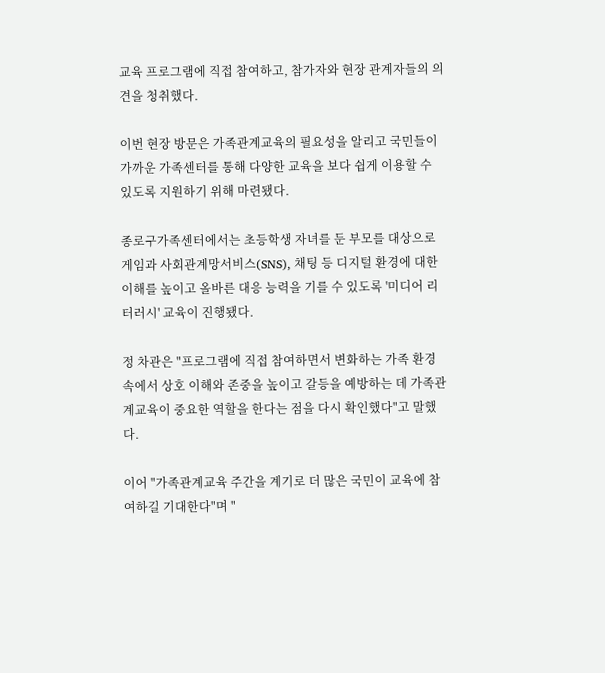교육 프로그램에 직접 참여하고, 참가자와 현장 관계자들의 의견을 청취했다.

이번 현장 방문은 가족관계교육의 필요성을 알리고 국민들이 가까운 가족센터를 통해 다양한 교육을 보다 쉽게 이용할 수 있도록 지원하기 위해 마련됐다.

종로구가족센터에서는 초등학생 자녀를 둔 부모를 대상으로 게임과 사회관계망서비스(SNS), 채팅 등 디지털 환경에 대한 이해를 높이고 올바른 대응 능력을 기를 수 있도록 '미디어 리터러시' 교육이 진행됐다.

정 차관은 "프로그램에 직접 참여하면서 변화하는 가족 환경 속에서 상호 이해와 존중을 높이고 갈등을 예방하는 데 가족관계교육이 중요한 역할을 한다는 점을 다시 확인했다"고 말했다.

이어 "가족관계교육 주간을 계기로 더 많은 국민이 교육에 참여하길 기대한다"며 "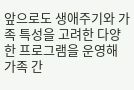앞으로도 생애주기와 가족 특성을 고려한 다양한 프로그램을 운영해 가족 간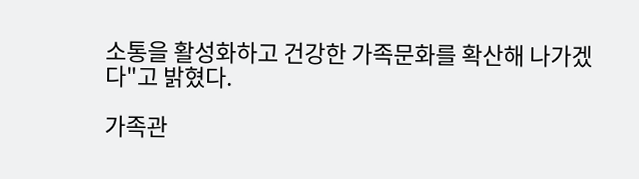소통을 활성화하고 건강한 가족문화를 확산해 나가겠다"고 밝혔다.

가족관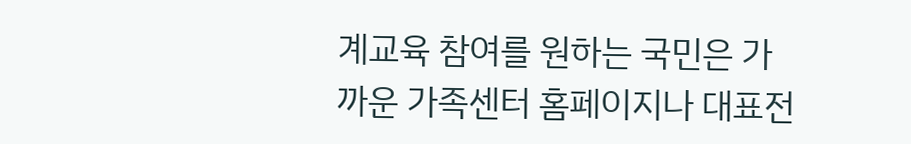계교육 참여를 원하는 국민은 가까운 가족센터 홈페이지나 대표전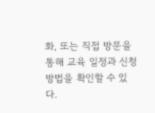화, 또는 직접 방문을 통해 교육 일정과 신청 방법을 확인할 수 있다.